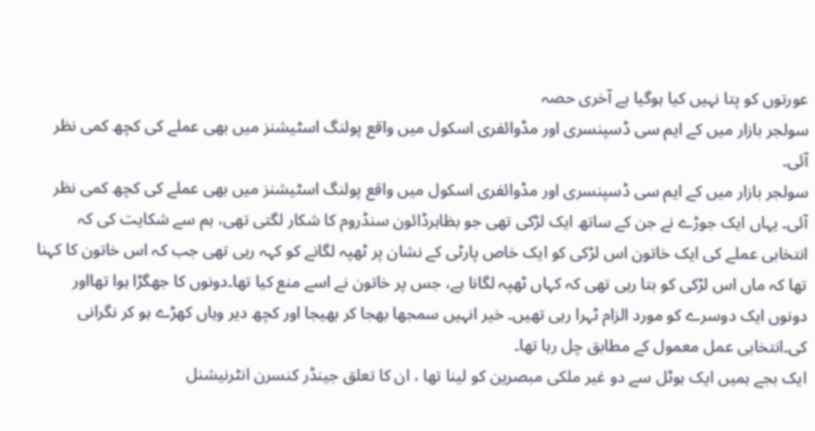عورتوں کو پتا نہیں کیا ہوگیا ہے آخری حصہ
سولجر بازار میں کے ایم سی ڈسپنسری اور مڈوائفری اسکول میں واقع پولنگ اسٹیشنز میں بھی عملے کی کچھ کمی نظر آئی۔
سولجر بازار میں کے ایم سی ڈسپنسری اور مڈوائفری اسکول میں واقع پولنگ اسٹیشنز میں بھی عملے کی کچھ کمی نظر آئی۔ یہاں ایک جوڑے نے جن کے ساتھ ایک لڑکی تھی جو بظاہرڈائون سنڈروم کا شکار لگتی تھی، ہم سے شکایت کی کہ انتخابی عملے کی ایک خاتون اس لڑکی کو ایک خاص پارٹی کے نشان پر ٹھپہ لگانے کو کہہ رہی تھی جب کہ اس خاتون کا کہنا تھا کہ ماں اس لڑکی کو بتا رہی تھی کہ کہاں ٹھپہ لگانا ہے، جس پر خاتون نے اسے منع کیا تھا۔دونوں کا جھگڑا ہوا تھااور دونوں ایک دوسرے کو مورد الزام ٹہرا رہی تھیں۔ خیر انہیں سمجھا بھجا کر بھیجا اور کچھ دیر وہاں کھڑے ہو کر نگرانی کی۔انتخابی عمل معمول کے مطابق چل رہا تھا۔
ایک بجے ہمیں ایک ہوٹل سے دو غیر ملکی مبصرین کو لینا تھا ، ان کا تعلق جینڈر کنسرن انٹرنیشنل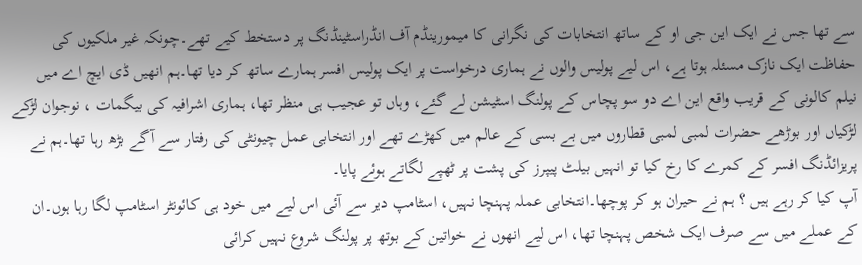سے تھا جس نے ایک این جی او کے ساتھ انتخابات کی نگرانی کا میمورینڈم آف انڈراسٹینڈنگ پر دستخط کیے تھے۔چونکہ غیر ملکیوں کی حفاظت ایک نازک مسئلہ ہوتا ہے، اس لیے پولیس والوں نے ہماری درخواست پر ایک پولیس افسر ہمارے ساتھ کر دیا تھا۔ہم انھیں ڈی ایچ اے میں نیلم کالونی کے قریب واقع این اے دو سو پچاس کے پولنگ اسٹیشن لے گئے، وہاں تو عجیب ہی منظر تھا، ہماری اشرافیہ کی بیگمات ، نوجوان لڑکے لڑکیاں اور بوڑھے حضرات لمبی لمبی قطاروں میں بے بسی کے عالم میں کھڑے تھے اور انتخابی عمل چیونٹی کی رفتار سے آگے بڑھ رہا تھا۔ہم نے پریزائڈنگ افسر کے کمرے کا رخ کیا تو انہیں بیلٹ پیپرز کی پشت پر ٹھپے لگاتے ہوئے پایا۔
آپ کیا کر رہے ہیں ؟ ہم نے حیران ہو کر پوچھا۔انتخابی عملہ پہنچا نہیں، اسٹامپ دیر سے آئی اس لیے میں خود ہی کائونٹر اسٹامپ لگا رہا ہوں۔ان کے عملے میں سے صرف ایک شخص پہنچا تھا، اس لیے انھوں نے خواتین کے بوتھ پر پولنگ شروع نہیں کرائی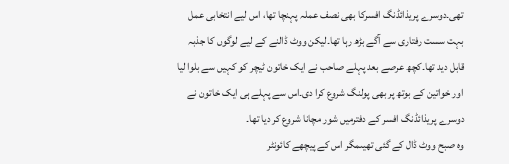تھی۔دوسرے پریذائڈنگ افسرکا بھی نصف عملہ پہنچا تھا، اس لیے انتخابی عمل بہت سست رفتاری سے آگے بڑھ رہا تھا۔لیکن ووٹ ڈالنے کے لیے لوگوں کا جذبہ قابل دید تھا۔کچھ عرصے بعد پہلے صاحب نے ایک خاتون ٹیچر کو کہیں سے بلوا لیا اور خواتین کے بوتھ پر بھی پولنگ شروع کرا دی۔اس سے پہلے ہی ایک خاتون نے دوسرے پریذائڈنگ افسر کے دفترمیں شور مچانا شروع کر دیا تھا۔
وہ صبح ووٹ ڈال کے گئی تھیںمگر اس کے پیچھے کائونٹر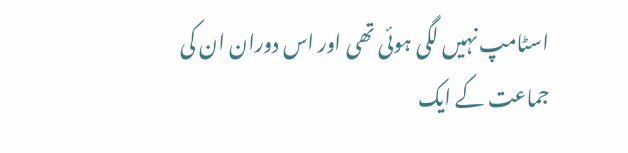اسٹامپ نہیں لگی ہوئی تھی اور اس دوران ان کی جماعت کے ایک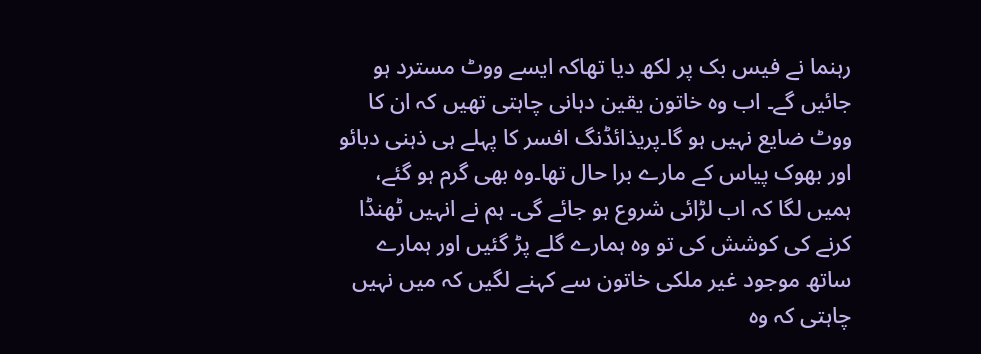رہنما نے فیس بک پر لکھ دیا تھاکہ ایسے ووٹ مسترد ہو جائیں گے۔ اب وہ خاتون یقین دہانی چاہتی تھیں کہ ان کا ووٹ ضایع نہیں ہو گا۔پریذائڈنگ افسر کا پہلے ہی ذہنی دبائو اور بھوک پیاس کے مارے برا حال تھا۔وہ بھی گرم ہو گئے، ہمیں لگا کہ اب لڑائی شروع ہو جائے گی۔ ہم نے انہیں ٹھنڈا کرنے کی کوشش کی تو وہ ہمارے گلے پڑ گئیں اور ہمارے ساتھ موجود غیر ملکی خاتون سے کہنے لگیں کہ میں نہیں چاہتی کہ وہ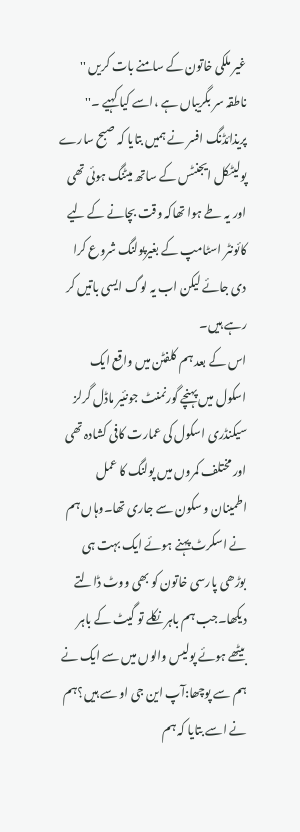غیر ملکی خاتون کے سامنے بات کریں '' ناطقہ سر بگریباں ہے ،اسے کیا کہیے ۔''
پریذائڈنگ افسر نے ہمیں بتایا کہ صبح سارے پولیٹکل ایجنٹس کے ساتھ میٹنگ ہوئی تھی اور یہ طے ہوا تھاکہ وقت بچانے کے لیے کائونٹر اسٹامپ کے بغیرپولنگ شروع کرا دی جائے لیکن اب یہ لوگ ایسی باتیں کر رہے ہیں۔
اس کے بعد ہم کلفٹن میں واقع ایک اسکول میں پہنچے گورنمنٹ جونئیر ماڈل گرلز سیکنڈری اسکول کی عمارت کافی کشادہ تھی اور مختلف کمروں میں پولنگ کا عمل اطمینان و سکون سے جاری تھا۔وہاں ہم نے اسکرٹ پہنے ہوئے ایک بہت ہی بوڑھی پارسی خاتون کو بھی ووٹ ڈالتے دیکھا۔جب ہم باہر نکلے تو گیٹ کے باہر بیٹھے ہوئے پولیس والوں میں سے ایک نے ہم سے پوچھا:آپ این جی او سے ہیں؟ہم نے اسے بتایا کہ ہم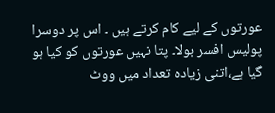عورتوں کے لیے کام کرتے ہیں ۔ اس پر دوسرا پولیس افسر بولا۔ پتا نہیں عورتوں کو کیا ہو گیا ہے،اتنی زیادہ تعداد میں ووٹ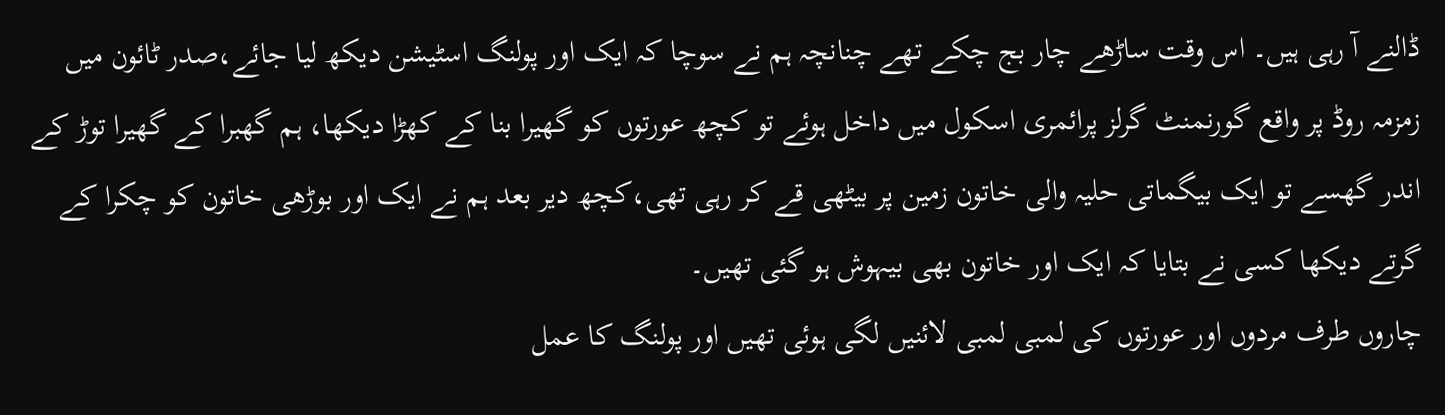ڈالنے آ رہی ہیں۔ اس وقت ساڑھے چار بج چکے تھے چنانچہ ہم نے سوچا کہ ایک اور پولنگ اسٹیشن دیکھ لیا جائے،صدر ٹائون میں زمزمہ روڈ پر واقع گورنمنٹ گرلز پرائمری اسکول میں داخل ہوئے تو کچھ عورتوں کو گھیرا بنا کے کھڑا دیکھا، ہم گھبرا کے گھیرا توڑ کے اندر گھسے تو ایک بیگماتی حلیہ والی خاتون زمین پر بیٹھی قے کر رہی تھی،کچھ دیر بعد ہم نے ایک اور بوڑھی خاتون کو چکرا کے گرتے دیکھا کسی نے بتایا کہ ایک اور خاتون بھی بیہوش ہو گئی تھیں۔
چاروں طرف مردوں اور عورتوں کی لمبی لمبی لائنیں لگی ہوئی تھیں اور پولنگ کا عمل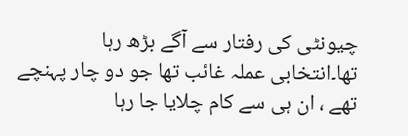چیونٹی کی رفتار سے آگے بڑھ رہا تھا۔انتخابی عملہ غائب تھا جو دو چار پہنچے تھے ، ان ہی سے کام چلایا جا رہا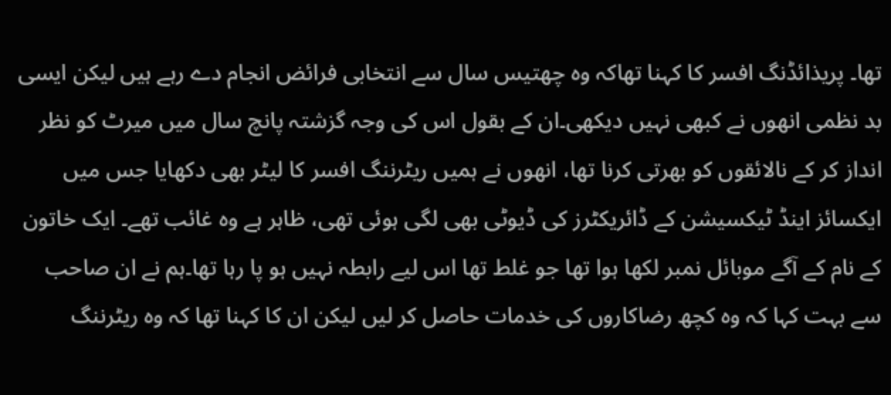تھا۔ پریذائڈنگ افسر کا کہنا تھاکہ وہ چھتیس سال سے انتخابی فرائض انجام دے رہے ہیں لیکن ایسی بد نظمی انھوں نے کبھی نہیں دیکھی۔ان کے بقول اس کی وجہ گزشتہ پانچ سال میں میرٹ کو نظر انداز کر کے نالائقوں کو بھرتی کرنا تھا، انھوں نے ہمیں ریٹرننگ افسر کا لیٹر بھی دکھایا جس میں ایکسائز اینڈ ٹیکسیشن کے ڈائریکٹرز کی ڈیوٹی بھی لگی ہوئی تھی، ظاہر ہے وہ غائب تھے۔ ایک خاتون کے نام کے آگے موبائل نمبر لکھا ہوا تھا جو غلط تھا اس لیے رابطہ نہیں ہو پا رہا تھا۔ہم نے ان صاحب سے بہت کہا کہ وہ کچھ رضاکاروں کی خدمات حاصل کر لیں لیکن ان کا کہنا تھا کہ وہ ریٹرننگ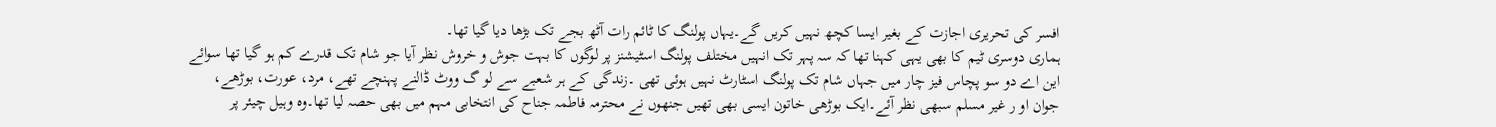افسر کی تحریری اجازت کے بغیر ایسا کچھ نہیں کریں گے۔یہاں پولنگ کا ٹائم رات آٹھ بجے تک بڑھا دیا گیا تھا۔
ہماری دوسری ٹیم کا بھی یہی کہنا تھا کہ سہ پہر تک انہیں مختلف پولنگ اسٹیشنز پر لوگوں کا بہت جوش و خروش نظر آیا جو شام تک قدرے کم ہو گیا تھا سوائے این اے دو سو پچاس فیز چار میں جہاں شام تک پولنگ اسٹارٹ نہیں ہوئی تھی ۔زندگی کے ہر شعبے سے لو گ ووٹ ڈالنے پہنچے تھے، مرد، عورت، بوڑھے، جوان او ر غیر مسلم سبھی نظر آئے۔ایک بوڑھی خاتون ایسی بھی تھیں جنھوں نے محترمہ فاطمہ جناح کی انتخابی مہم میں بھی حصہ لیا تھا۔وہ وہیل چیئر پر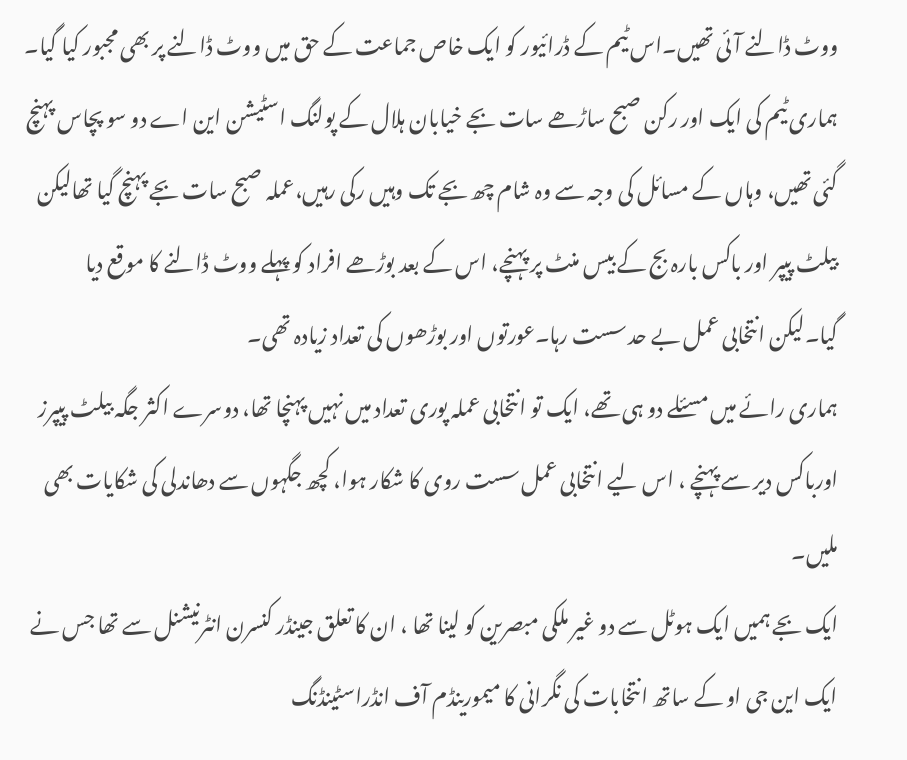ووٹ ڈالنے آئی تھیں۔اس ٹیم کے ڈرائیور کو ایک خاص جماعت کے حق میں ووٹ ڈالنے پر بھی مجبور کیا گیا۔
ہماری ٹیم کی ایک اور رکن صبح ساڑھے سات بجے خیابان ہلال کے پولنگ اسٹیشن این اے دو سو پچاس پہنچ گئی تھیں، وہاں کے مسائل کی وجہ سے وہ شام چھ بجے تک وہیں رکی رہیں،عملہ صبح سات بجے پہنچ گیا تھالیکن بیلٹ پیپر اور باکس بارہ بج کے بیس منٹ پر پہنچے، اس کے بعد بوڑھے افراد کو پہلے ووٹ ڈالنے کا موقع دیا گیا۔لیکن انتخابی عمل بے حد سست رہا۔عورتوں اور بوڑھوں کی تعداد زیادہ تھی۔
ہماری رائے میں مسئلے دو ہی تھے، ایک تو انتخابی عملہ پوری تعداد میں نہیں پہنچا تھا، دوسرے اکثر جگہ بیلٹ پیپرز اورباکس دیر سے پہنچے ، اس لیے انتخابی عمل سست روی کا شکار ہوا، کچھ جگہوں سے دھاندلی کی شکایات بھی ملیں۔
ایک بجے ہمیں ایک ہوٹل سے دو غیر ملکی مبصرین کو لینا تھا ، ان کا تعلق جینڈر کنسرن انٹرنیشنل سے تھا جس نے ایک این جی او کے ساتھ انتخابات کی نگرانی کا میمورینڈم آف انڈراسٹینڈنگ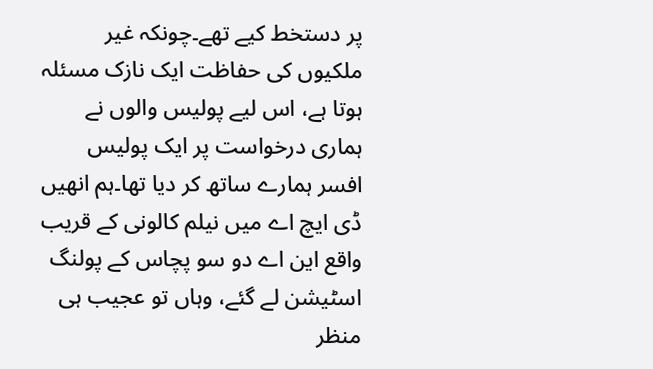پر دستخط کیے تھے۔چونکہ غیر ملکیوں کی حفاظت ایک نازک مسئلہ ہوتا ہے، اس لیے پولیس والوں نے ہماری درخواست پر ایک پولیس افسر ہمارے ساتھ کر دیا تھا۔ہم انھیں ڈی ایچ اے میں نیلم کالونی کے قریب واقع این اے دو سو پچاس کے پولنگ اسٹیشن لے گئے، وہاں تو عجیب ہی منظر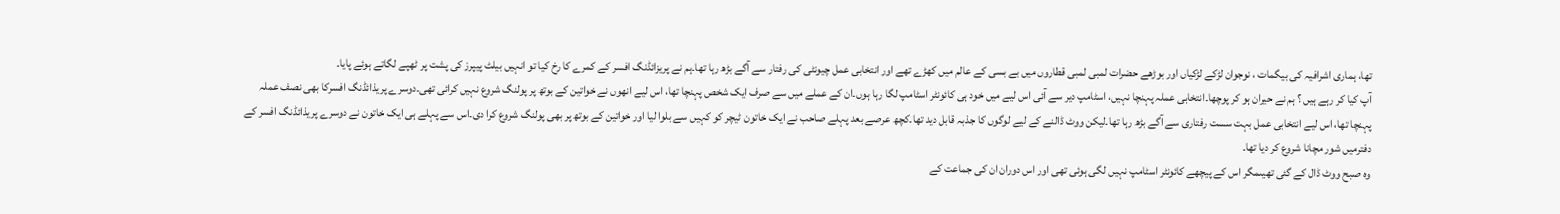تھا، ہماری اشرافیہ کی بیگمات ، نوجوان لڑکے لڑکیاں اور بوڑھے حضرات لمبی لمبی قطاروں میں بے بسی کے عالم میں کھڑے تھے اور انتخابی عمل چیونٹی کی رفتار سے آگے بڑھ رہا تھا۔ہم نے پریزائڈنگ افسر کے کمرے کا رخ کیا تو انہیں بیلٹ پیپرز کی پشت پر ٹھپے لگاتے ہوئے پایا۔
آپ کیا کر رہے ہیں ؟ ہم نے حیران ہو کر پوچھا۔انتخابی عملہ پہنچا نہیں، اسٹامپ دیر سے آئی اس لیے میں خود ہی کائونٹر اسٹامپ لگا رہا ہوں۔ان کے عملے میں سے صرف ایک شخص پہنچا تھا، اس لیے انھوں نے خواتین کے بوتھ پر پولنگ شروع نہیں کرائی تھی۔دوسرے پریذائڈنگ افسرکا بھی نصف عملہ پہنچا تھا، اس لیے انتخابی عمل بہت سست رفتاری سے آگے بڑھ رہا تھا۔لیکن ووٹ ڈالنے کے لیے لوگوں کا جذبہ قابل دید تھا۔کچھ عرصے بعد پہلے صاحب نے ایک خاتون ٹیچر کو کہیں سے بلوا لیا اور خواتین کے بوتھ پر بھی پولنگ شروع کرا دی۔اس سے پہلے ہی ایک خاتون نے دوسرے پریذائڈنگ افسر کے دفترمیں شور مچانا شروع کر دیا تھا۔
وہ صبح ووٹ ڈال کے گئی تھیںمگر اس کے پیچھے کائونٹر اسٹامپ نہیں لگی ہوئی تھی اور اس دوران ان کی جماعت کے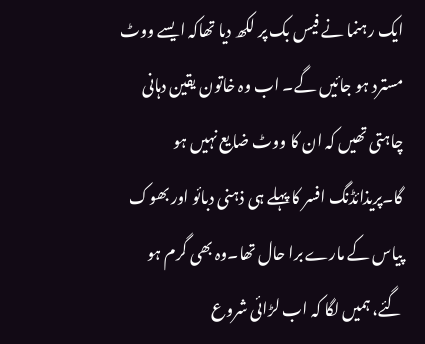ایک رہنما نے فیس بک پر لکھ دیا تھاکہ ایسے ووٹ مسترد ہو جائیں گے۔ اب وہ خاتون یقین دہانی چاہتی تھیں کہ ان کا ووٹ ضایع نہیں ہو گا۔پریذائڈنگ افسر کا پہلے ہی ذہنی دبائو اور بھوک پیاس کے مارے برا حال تھا۔وہ بھی گرم ہو گئے، ہمیں لگا کہ اب لڑائی شروع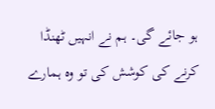ہو جائے گی۔ ہم نے انہیں ٹھنڈا کرنے کی کوشش کی تو وہ ہمارے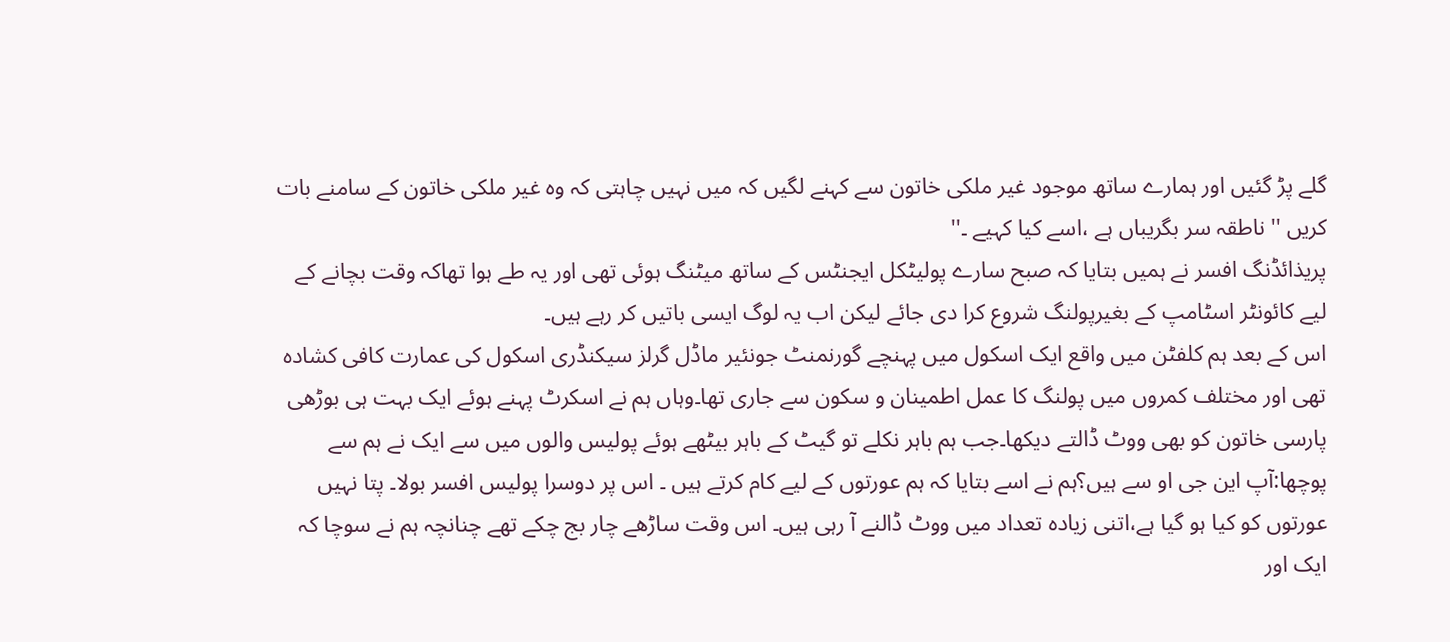گلے پڑ گئیں اور ہمارے ساتھ موجود غیر ملکی خاتون سے کہنے لگیں کہ میں نہیں چاہتی کہ وہ غیر ملکی خاتون کے سامنے بات کریں '' ناطقہ سر بگریباں ہے ،اسے کیا کہیے ۔''
پریذائڈنگ افسر نے ہمیں بتایا کہ صبح سارے پولیٹکل ایجنٹس کے ساتھ میٹنگ ہوئی تھی اور یہ طے ہوا تھاکہ وقت بچانے کے لیے کائونٹر اسٹامپ کے بغیرپولنگ شروع کرا دی جائے لیکن اب یہ لوگ ایسی باتیں کر رہے ہیں۔
اس کے بعد ہم کلفٹن میں واقع ایک اسکول میں پہنچے گورنمنٹ جونئیر ماڈل گرلز سیکنڈری اسکول کی عمارت کافی کشادہ تھی اور مختلف کمروں میں پولنگ کا عمل اطمینان و سکون سے جاری تھا۔وہاں ہم نے اسکرٹ پہنے ہوئے ایک بہت ہی بوڑھی پارسی خاتون کو بھی ووٹ ڈالتے دیکھا۔جب ہم باہر نکلے تو گیٹ کے باہر بیٹھے ہوئے پولیس والوں میں سے ایک نے ہم سے پوچھا:آپ این جی او سے ہیں؟ہم نے اسے بتایا کہ ہم عورتوں کے لیے کام کرتے ہیں ۔ اس پر دوسرا پولیس افسر بولا۔ پتا نہیں عورتوں کو کیا ہو گیا ہے،اتنی زیادہ تعداد میں ووٹ ڈالنے آ رہی ہیں۔ اس وقت ساڑھے چار بج چکے تھے چنانچہ ہم نے سوچا کہ ایک اور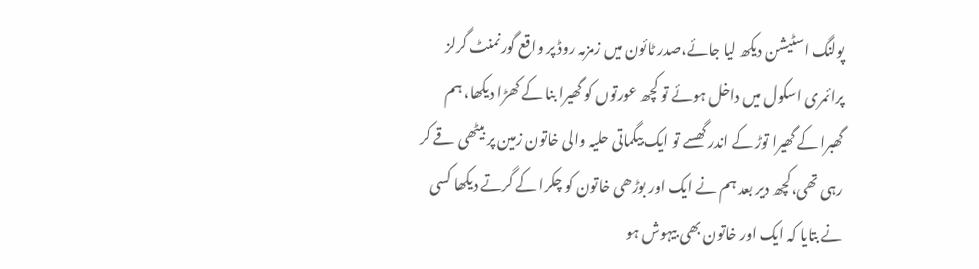پولنگ اسٹیشن دیکھ لیا جائے،صدر ٹائون میں زمزمہ روڈ پر واقع گورنمنٹ گرلز پرائمری اسکول میں داخل ہوئے تو کچھ عورتوں کو گھیرا بنا کے کھڑا دیکھا، ہم گھبرا کے گھیرا توڑ کے اندر گھسے تو ایک بیگماتی حلیہ والی خاتون زمین پر بیٹھی قے کر رہی تھی،کچھ دیر بعد ہم نے ایک اور بوڑھی خاتون کو چکرا کے گرتے دیکھا کسی نے بتایا کہ ایک اور خاتون بھی بیہوش ہو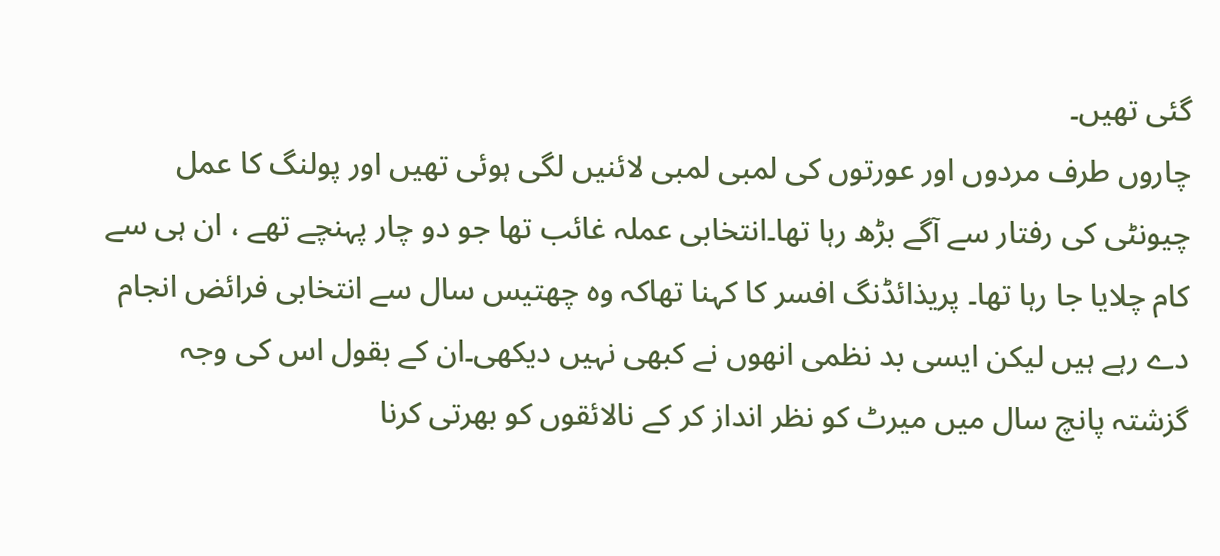گئی تھیں۔
چاروں طرف مردوں اور عورتوں کی لمبی لمبی لائنیں لگی ہوئی تھیں اور پولنگ کا عمل چیونٹی کی رفتار سے آگے بڑھ رہا تھا۔انتخابی عملہ غائب تھا جو دو چار پہنچے تھے ، ان ہی سے کام چلایا جا رہا تھا۔ پریذائڈنگ افسر کا کہنا تھاکہ وہ چھتیس سال سے انتخابی فرائض انجام دے رہے ہیں لیکن ایسی بد نظمی انھوں نے کبھی نہیں دیکھی۔ان کے بقول اس کی وجہ گزشتہ پانچ سال میں میرٹ کو نظر انداز کر کے نالائقوں کو بھرتی کرنا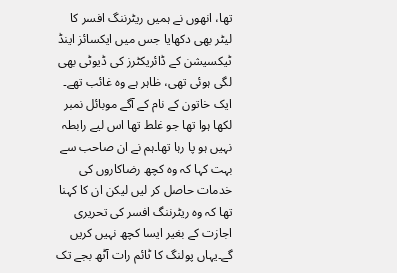تھا، انھوں نے ہمیں ریٹرننگ افسر کا لیٹر بھی دکھایا جس میں ایکسائز اینڈ ٹیکسیشن کے ڈائریکٹرز کی ڈیوٹی بھی لگی ہوئی تھی، ظاہر ہے وہ غائب تھے۔ ایک خاتون کے نام کے آگے موبائل نمبر لکھا ہوا تھا جو غلط تھا اس لیے رابطہ نہیں ہو پا رہا تھا۔ہم نے ان صاحب سے بہت کہا کہ وہ کچھ رضاکاروں کی خدمات حاصل کر لیں لیکن ان کا کہنا تھا کہ وہ ریٹرننگ افسر کی تحریری اجازت کے بغیر ایسا کچھ نہیں کریں گے۔یہاں پولنگ کا ٹائم رات آٹھ بجے تک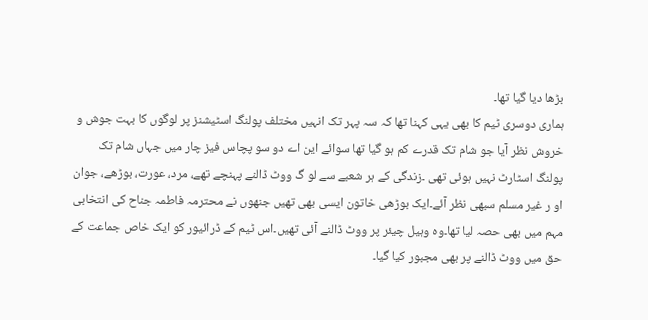بڑھا دیا گیا تھا۔
ہماری دوسری ٹیم کا بھی یہی کہنا تھا کہ سہ پہر تک انہیں مختلف پولنگ اسٹیشنز پر لوگوں کا بہت جوش و خروش نظر آیا جو شام تک قدرے کم ہو گیا تھا سوائے این اے دو سو پچاس فیز چار میں جہاں شام تک پولنگ اسٹارٹ نہیں ہوئی تھی ۔زندگی کے ہر شعبے سے لو گ ووٹ ڈالنے پہنچے تھے، مرد، عورت، بوڑھے، جوان او ر غیر مسلم سبھی نظر آئے۔ایک بوڑھی خاتون ایسی بھی تھیں جنھوں نے محترمہ فاطمہ جناح کی انتخابی مہم میں بھی حصہ لیا تھا۔وہ وہیل چیئر پر ووٹ ڈالنے آئی تھیں۔اس ٹیم کے ڈرائیور کو ایک خاص جماعت کے حق میں ووٹ ڈالنے پر بھی مجبور کیا گیا۔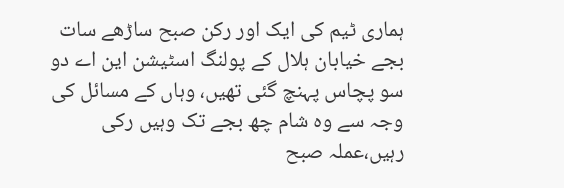ہماری ٹیم کی ایک اور رکن صبح ساڑھے سات بجے خیابان ہلال کے پولنگ اسٹیشن این اے دو سو پچاس پہنچ گئی تھیں، وہاں کے مسائل کی وجہ سے وہ شام چھ بجے تک وہیں رکی رہیں،عملہ صبح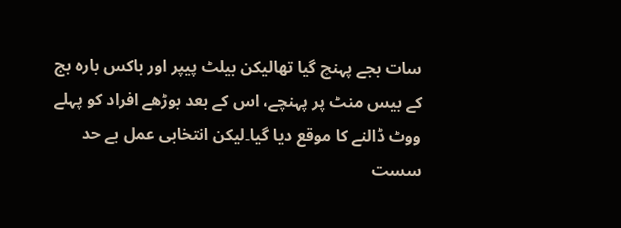سات بجے پہنچ گیا تھالیکن بیلٹ پیپر اور باکس بارہ بج کے بیس منٹ پر پہنچے، اس کے بعد بوڑھے افراد کو پہلے ووٹ ڈالنے کا موقع دیا گیا۔لیکن انتخابی عمل بے حد سست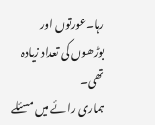رہا۔عورتوں اور بوڑھوں کی تعداد زیادہ تھی۔
ہماری رائے میں مسئلے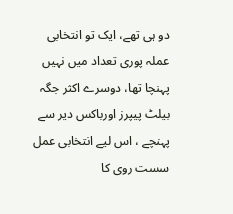دو ہی تھے، ایک تو انتخابی عملہ پوری تعداد میں نہیں پہنچا تھا، دوسرے اکثر جگہ بیلٹ پیپرز اورباکس دیر سے پہنچے ، اس لیے انتخابی عمل سست روی کا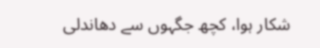شکار ہوا، کچھ جگہوں سے دھاندلی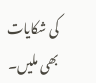کی شکایات بھی ملیں۔